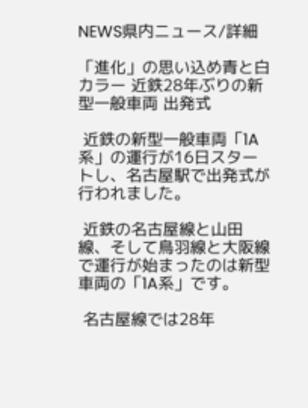NEWS県内ニュース/詳細

「進化」の思い込め青と白カラー 近鉄28年ぶりの新型一般車両 出発式

 近鉄の新型一般車両「1A系」の運行が16日スタートし、名古屋駅で出発式が行われました。

 近鉄の名古屋線と山田線、そして鳥羽線と大阪線で運行が始まったのは新型車両の「1A系」です。

 名古屋線では28年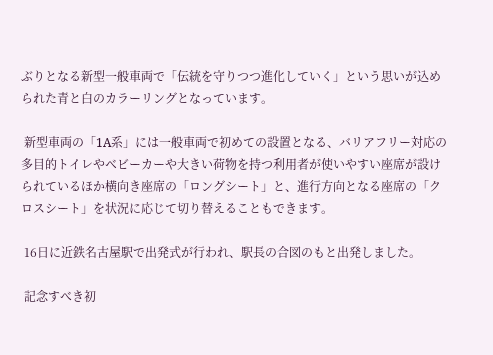ぶりとなる新型一般車両で「伝統を守りつつ進化していく」という思いが込められた青と白のカラーリングとなっています。

 新型車両の「1A系」には一般車両で初めての設置となる、バリアフリー対応の多目的トイレやベビーカーや大きい荷物を持つ利用者が使いやすい座席が設けられているほか横向き座席の「ロングシート」と、進行方向となる座席の「クロスシート」を状況に応じて切り替えることもできます。

 16日に近鉄名古屋駅で出発式が行われ、駅長の合図のもと出発しました。

 記念すべき初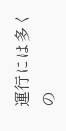運行には多くの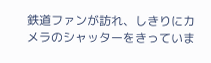鉄道ファンが訪れ、しきりにカメラのシャッターをきっていま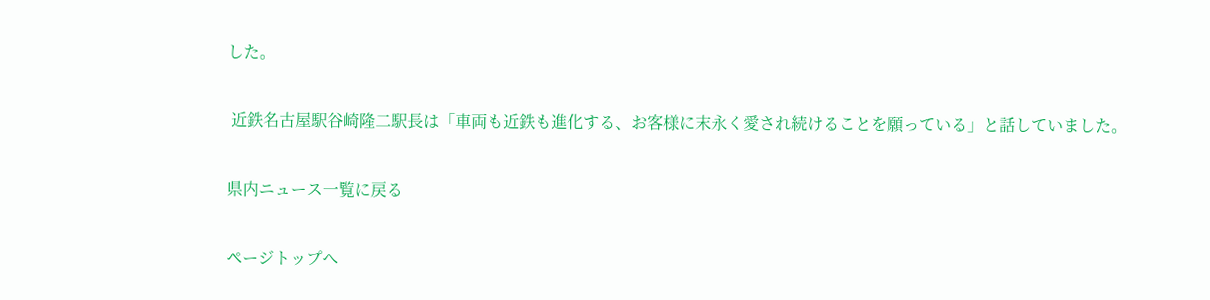した。

 近鉄名古屋駅谷崎隆二駅長は「車両も近鉄も進化する、お客様に末永く愛され続けることを願っている」と話していました。

県内ニュース一覧に戻る

ページトップへ